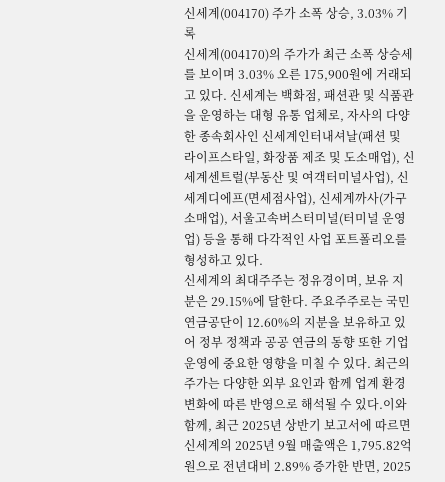신세계(004170) 주가 소폭 상승, 3.03% 기록
신세계(004170)의 주가가 최근 소폭 상승세를 보이며 3.03% 오른 175,900원에 거래되고 있다. 신세계는 백화점, 패션관 및 식품관을 운영하는 대형 유통 업체로, 자사의 다양한 종속회사인 신세계인터내셔날(패션 및 라이프스타일, 화장품 제조 및 도소매업), 신세계센트럴(부동산 및 여객터미널사업), 신세계디에프(면세점사업), 신세계까사(가구 소매업), 서울고속버스터미널(터미널 운영업) 등을 통해 다각적인 사업 포트폴리오를 형성하고 있다.
신세계의 최대주주는 정유경이며, 보유 지분은 29.15%에 달한다. 주요주주로는 국민연금공단이 12.60%의 지분을 보유하고 있어 정부 정책과 공공 연금의 동향 또한 기업 운영에 중요한 영향을 미칠 수 있다. 최근의 주가는 다양한 외부 요인과 함께 업계 환경 변화에 따른 반영으로 해석될 수 있다.이와 함께, 최근 2025년 상반기 보고서에 따르면 신세계의 2025년 9월 매출액은 1,795.82억 원으로 전년대비 2.89% 증가한 반면, 2025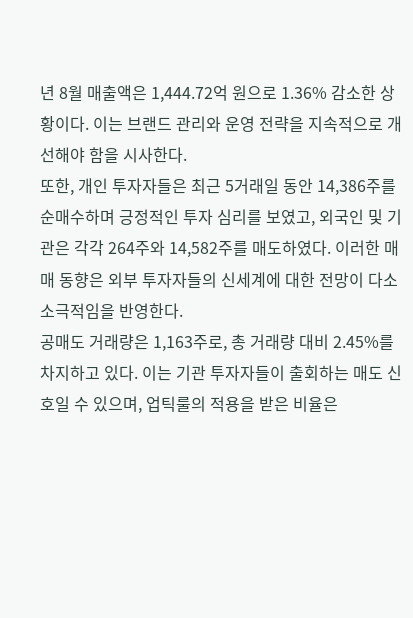년 8월 매출액은 1,444.72억 원으로 1.36% 감소한 상황이다. 이는 브랜드 관리와 운영 전략을 지속적으로 개선해야 함을 시사한다.
또한, 개인 투자자들은 최근 5거래일 동안 14,386주를 순매수하며 긍정적인 투자 심리를 보였고, 외국인 및 기관은 각각 264주와 14,582주를 매도하였다. 이러한 매매 동향은 외부 투자자들의 신세계에 대한 전망이 다소 소극적임을 반영한다.
공매도 거래량은 1,163주로, 총 거래량 대비 2.45%를 차지하고 있다. 이는 기관 투자자들이 출회하는 매도 신호일 수 있으며, 업틱룰의 적용을 받은 비율은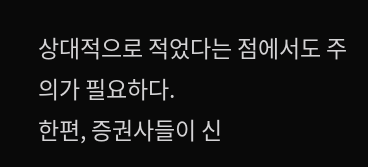상대적으로 적었다는 점에서도 주의가 필요하다.
한편, 증권사들이 신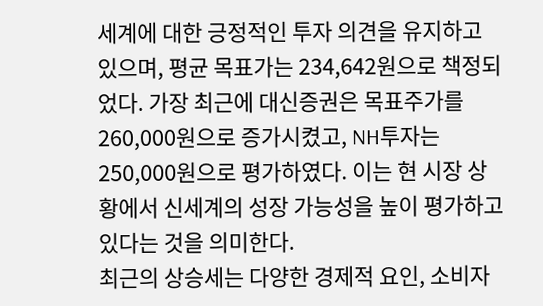세계에 대한 긍정적인 투자 의견을 유지하고 있으며, 평균 목표가는 234,642원으로 책정되었다. 가장 최근에 대신증권은 목표주가를 260,000원으로 증가시켰고, NH투자는 250,000원으로 평가하였다. 이는 현 시장 상황에서 신세계의 성장 가능성을 높이 평가하고 있다는 것을 의미한다.
최근의 상승세는 다양한 경제적 요인, 소비자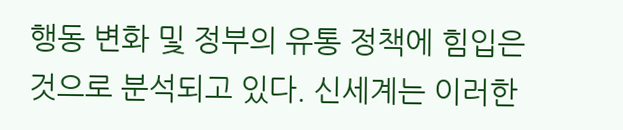행동 변화 및 정부의 유통 정책에 힘입은 것으로 분석되고 있다. 신세계는 이러한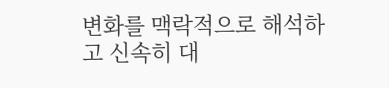변화를 맥락적으로 해석하고 신속히 대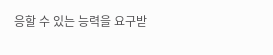응할 수 있는 능력을 요구받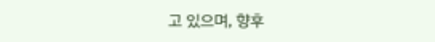고 있으며, 향후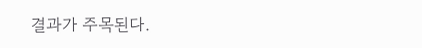결과가 주목된다.